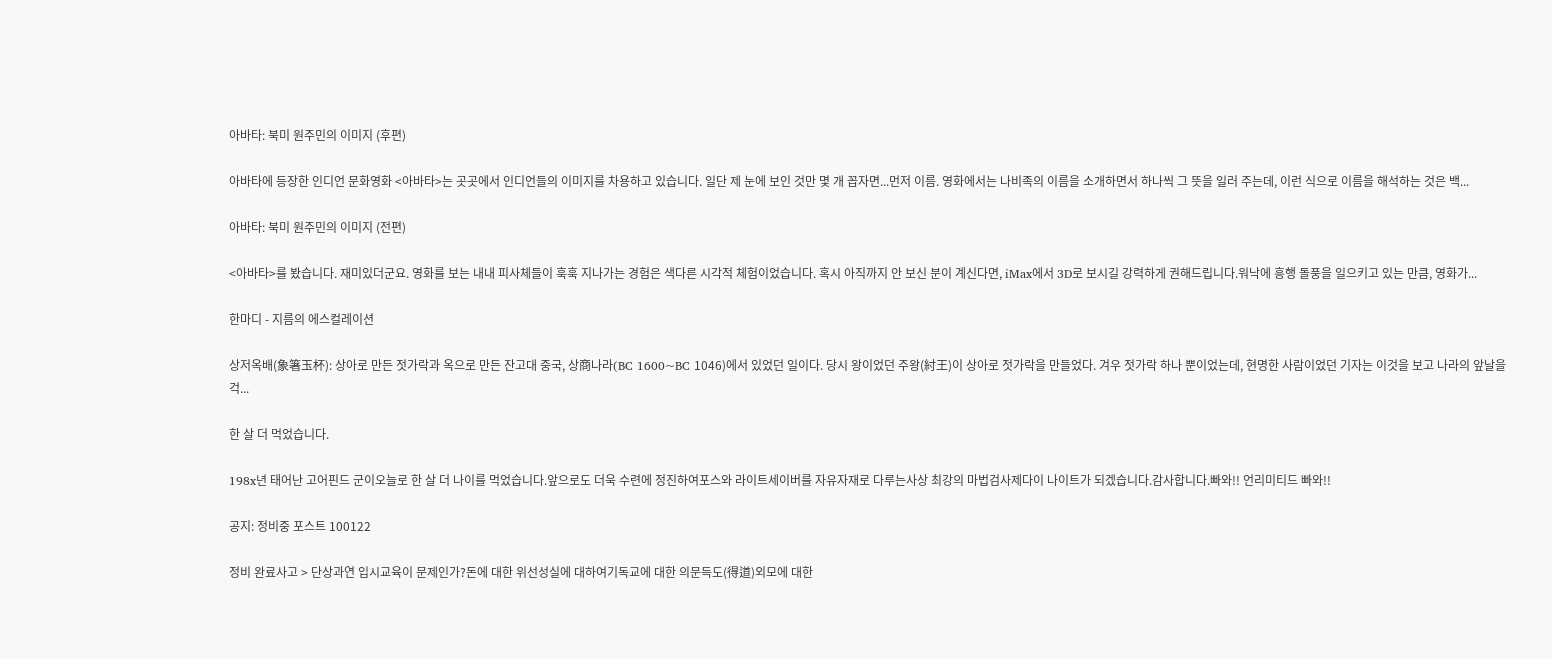아바타: 북미 원주민의 이미지 (후편)

아바타에 등장한 인디언 문화영화 <아바타>는 곳곳에서 인디언들의 이미지를 차용하고 있습니다. 일단 제 눈에 보인 것만 몇 개 꼽자면...먼저 이름. 영화에서는 나비족의 이름을 소개하면서 하나씩 그 뜻을 일러 주는데, 이런 식으로 이름을 해석하는 것은 백...

아바타: 북미 원주민의 이미지 (전편)

<아바타>를 봤습니다. 재미있더군요. 영화를 보는 내내 피사체들이 훅훅 지나가는 경험은 색다른 시각적 체험이었습니다. 혹시 아직까지 안 보신 분이 계신다면, iMax에서 3D로 보시길 강력하게 권해드립니다.워낙에 흥행 돌풍을 일으키고 있는 만큼, 영화가...

한마디 - 지름의 에스컬레이션

상저옥배(象箸玉杯): 상아로 만든 젓가락과 옥으로 만든 잔고대 중국, 상商나라(BC 1600~BC 1046)에서 있었던 일이다. 당시 왕이었던 주왕(紂王)이 상아로 젓가락을 만들었다. 겨우 젓가락 하나 뿐이었는데, 현명한 사람이었던 기자는 이것을 보고 나라의 앞날을 걱...

한 살 더 먹었습니다.

198x년 태어난 고어핀드 군이오늘로 한 살 더 나이를 먹었습니다.앞으로도 더욱 수련에 정진하여포스와 라이트세이버를 자유자재로 다루는사상 최강의 마법검사제다이 나이트가 되겠습니다.감사합니다.빠와!! 언리미티드 빠와!!

공지: 정비중 포스트 100122

정비 완료사고 > 단상과연 입시교육이 문제인가?돈에 대한 위선성실에 대하여기독교에 대한 의문득도(得道)외모에 대한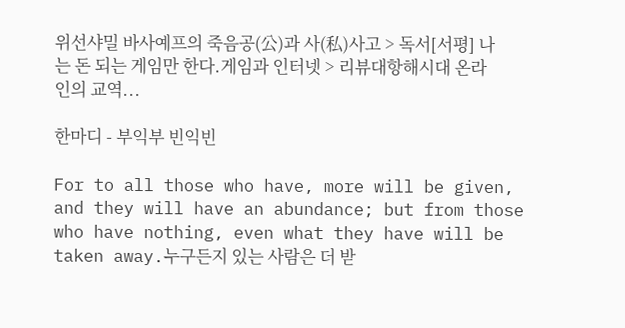위선샤밀 바사예프의 죽음공(公)과 사(私)사고 > 독서[서평] 나는 돈 되는 게임만 한다.게임과 인터넷 > 리뷰대항해시대 온라인의 교역...

한마디 - 부익부 빈익빈

For to all those who have, more will be given, and they will have an abundance; but from those who have nothing, even what they have will be taken away.누구든지 있는 사람은 더 받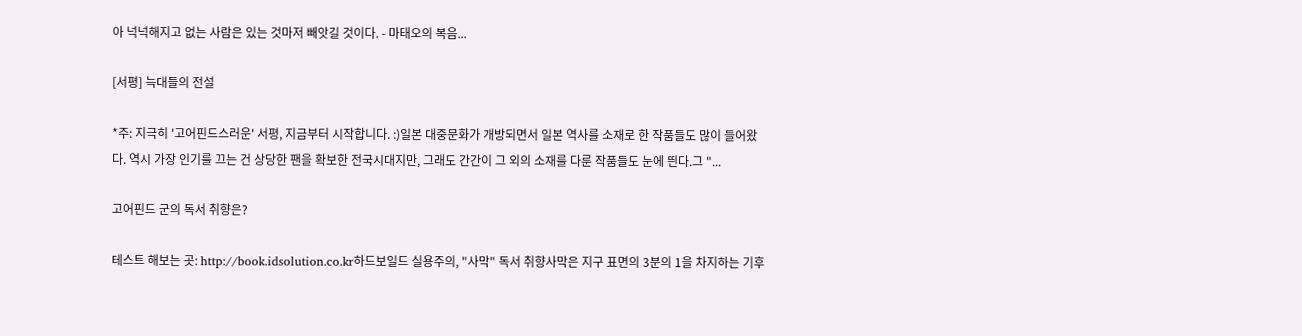아 넉넉해지고 없는 사람은 있는 것마저 빼앗길 것이다. - 마태오의 복음...

[서평] 늑대들의 전설

*주: 지극히 '고어핀드스러운' 서평, 지금부터 시작합니다. :)일본 대중문화가 개방되면서 일본 역사를 소재로 한 작품들도 많이 들어왔다. 역시 가장 인기를 끄는 건 상당한 팬을 확보한 전국시대지만, 그래도 간간이 그 외의 소재를 다룬 작품들도 눈에 띈다.그 "...

고어핀드 군의 독서 취향은?

테스트 해보는 곳: http://book.idsolution.co.kr하드보일드 실용주의, "사막" 독서 취향사막은 지구 표면의 3분의 1을 차지하는 기후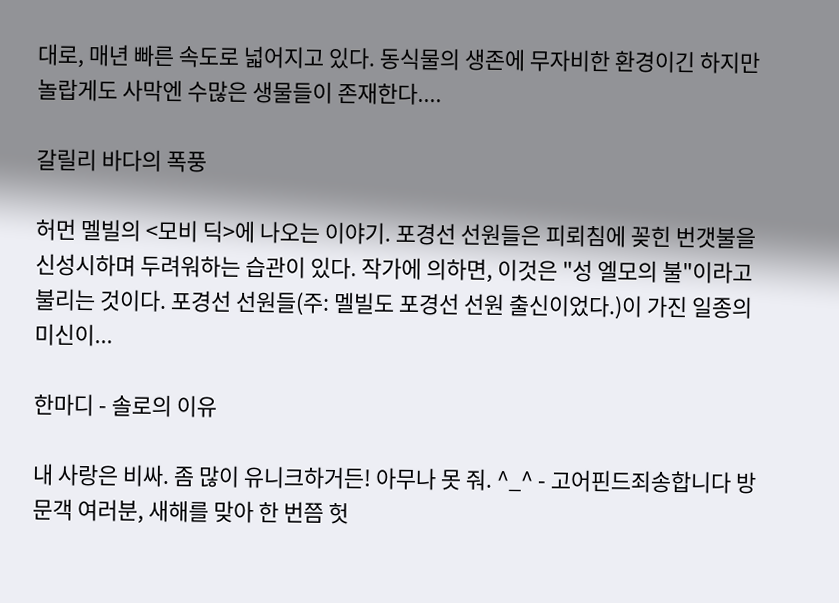대로, 매년 빠른 속도로 넓어지고 있다. 동식물의 생존에 무자비한 환경이긴 하지만 놀랍게도 사막엔 수많은 생물들이 존재한다....

갈릴리 바다의 폭풍

허먼 멜빌의 <모비 딕>에 나오는 이야기. 포경선 선원들은 피뢰침에 꽂힌 번갯불을 신성시하며 두려워하는 습관이 있다. 작가에 의하면, 이것은 "성 엘모의 불"이라고 불리는 것이다. 포경선 선원들(주: 멜빌도 포경선 선원 출신이었다.)이 가진 일종의 미신이...

한마디 - 솔로의 이유

내 사랑은 비싸. 좀 많이 유니크하거든! 아무나 못 줘. ^_^ - 고어핀드죄송합니다 방문객 여러분, 새해를 맞아 한 번쯤 헛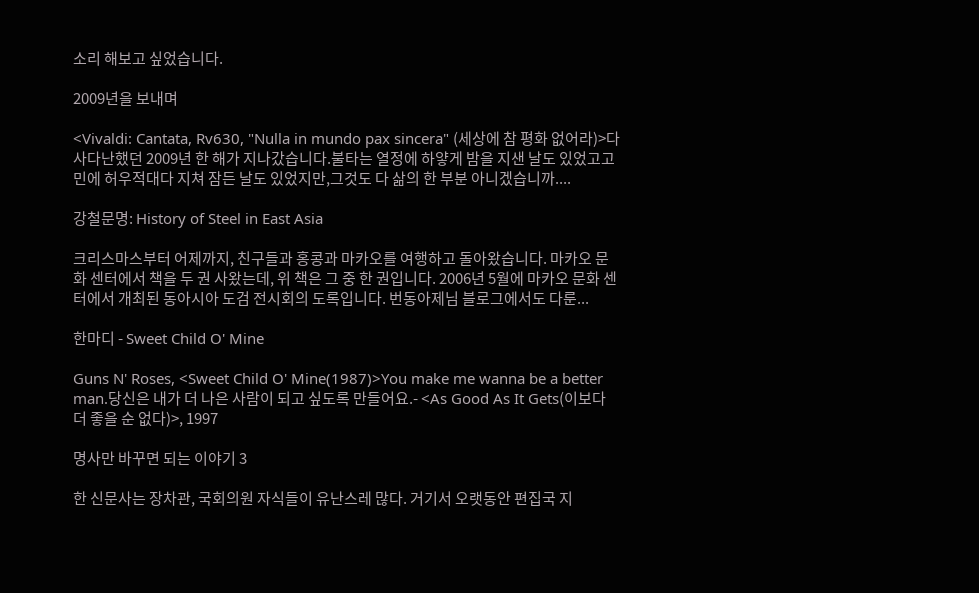소리 해보고 싶었습니다.

2009년을 보내며

<Vivaldi: Cantata, Rv630, "Nulla in mundo pax sincera" (세상에 참 평화 없어라)>다사다난했던 2009년 한 해가 지나갔습니다.불타는 열정에 하얗게 밤을 지샌 날도 있었고고민에 허우적대다 지쳐 잠든 날도 있었지만,그것도 다 삶의 한 부분 아니겠습니까....

강철문명: History of Steel in East Asia

크리스마스부터 어제까지, 친구들과 홍콩과 마카오를 여행하고 돌아왔습니다. 마카오 문화 센터에서 책을 두 권 사왔는데, 위 책은 그 중 한 권입니다. 2006년 5월에 마카오 문화 센터에서 개최된 동아시아 도검 전시회의 도록입니다. 번동아제님 블로그에서도 다룬...

한마디 - Sweet Child O' Mine

Guns N' Roses, <Sweet Child O' Mine(1987)>You make me wanna be a better man.당신은 내가 더 나은 사람이 되고 싶도록 만들어요.- <As Good As It Gets(이보다 더 좋을 순 없다)>, 1997

명사만 바꾸면 되는 이야기 3

한 신문사는 장차관, 국회의원 자식들이 유난스레 많다. 거기서 오랫동안 편집국 지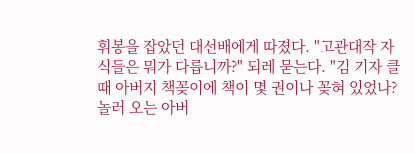휘봉을 잡았던 대선배에게 따졌다. "고관대작 자식들은 뭐가 다릅니까?" 되레 묻는다. "김 기자 클 때 아버지 책꽂이에 책이 몇 권이나 꽂혀 있었나? 놀러 오는 아버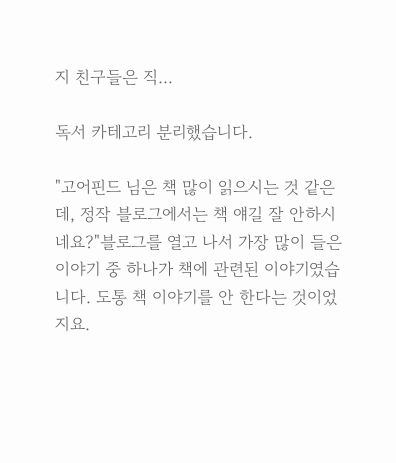지 친구들은 직...

독서 카테고리 분리했습니다.

"고어핀드 님은 책 많이 읽으시는 것 같은데, 정작 블로그에서는 책 얘길 잘 안하시네요?"블로그를 열고 나서 가장 많이 들은 이야기 중 하나가 책에 관련된 이야기였습니다. 도통 책 이야기를 안 한다는 것이었지요.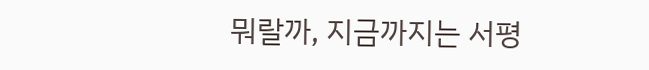뭐랄까, 지금까지는 서평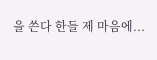을 쓴다 한들 제 마음에...